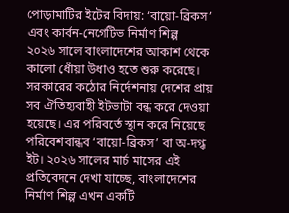পোড়ামাটির ইটের বিদায়: ‘বায়ো-ব্রিকস’ এবং কার্বন-নেগেটিভ নির্মাণ শিল্প
২০২৬ সালে বাংলাদেশের আকাশ থেকে কালো ধোঁয়া উধাও হতে শুরু করেছে। সরকারের কঠোর নির্দেশনায় দেশের প্রায় সব ঐতিহ্যবাহী ইটভাটা বন্ধ করে দেওয়া হয়েছে। এর পরিবর্তে স্থান করে নিয়েছে পরিবেশবান্ধব ‘বায়ো-ব্রিকস’ বা অ-দগ্ধ ইট। ২০২৬ সালের মার্চ মাসের এই প্রতিবেদনে দেখা যাচ্ছে, বাংলাদেশের নির্মাণ শিল্প এখন একটি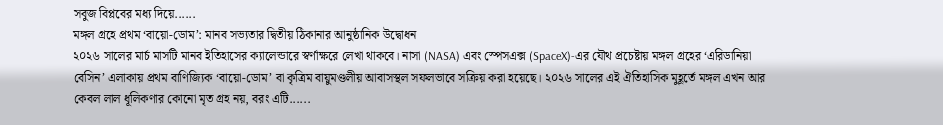সবুজ বিপ্লবের মধ্য দিয়ে......
মঙ্গল গ্রহে প্রথম ‘বায়ো-ডোম’: মানব সভ্যতার দ্বিতীয় ঠিকানার আনুষ্ঠানিক উদ্বোধন
২০২৬ সালের মার্চ মাসটি মানব ইতিহাসের ক্যালেন্ডারে স্বর্ণাক্ষরে লেখা থাকবে। নাসা (NASA) এবং স্পেসএক্স (SpaceX)-এর যৌথ প্রচেষ্টায় মঙ্গল গ্রহের ‘এরিডানিয়া বেসিন’ এলাকায় প্রথম বাণিজ্যিক ‘বায়ো-ডোম’ বা কৃত্রিম বায়ুমণ্ডলীয় আবাসস্থল সফলভাবে সক্রিয় করা হয়েছে। ২০২৬ সালের এই ঐতিহাসিক মুহূর্তে মঙ্গল এখন আর কেবল লাল ধূলিকণার কোনো মৃত গ্রহ নয়, বরং এটি......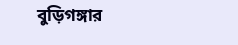বুড়িগঙ্গার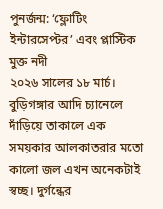পুনর্জন্ম: ‘ফ্লোটিং ইন্টারসেপ্টর’ এবং প্লাস্টিক মুক্ত নদী
২০২৬ সালের ১৮ মার্চ। বুড়িগঙ্গার আদি চ্যানেলে দাঁড়িয়ে তাকালে এক সময়কার আলকাতরার মতো কালো জল এখন অনেকটাই স্বচ্ছ। দুর্গন্ধের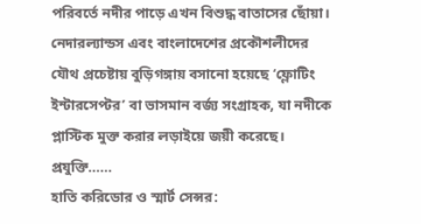পরিবর্তে নদীর পাড়ে এখন বিশুদ্ধ বাতাসের ছোঁয়া। নেদারল্যান্ডস এবং বাংলাদেশের প্রকৌশলীদের যৌথ প্রচেষ্টায় বুড়িগঙ্গায় বসানো হয়েছে ‘ফ্লোটিং ইন্টারসেপ্টর’ বা ভাসমান বর্জ্য সংগ্রাহক, যা নদীকে প্লাস্টিক মুক্ত করার লড়াইয়ে জয়ী করেছে। প্রযুক্তি......
হাতি করিডোর ও স্মার্ট সেন্সর: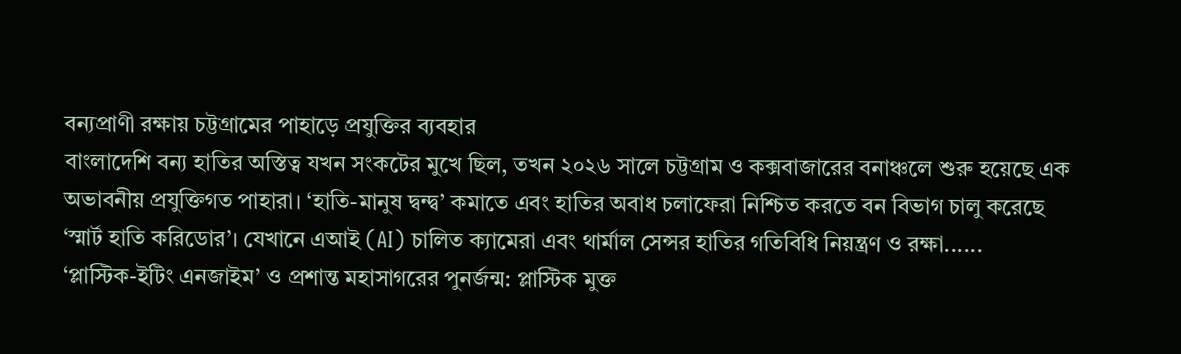বন্যপ্রাণী রক্ষায় চট্টগ্রামের পাহাড়ে প্রযুক্তির ব্যবহার
বাংলাদেশি বন্য হাতির অস্তিত্ব যখন সংকটের মুখে ছিল, তখন ২০২৬ সালে চট্টগ্রাম ও কক্সবাজারের বনাঞ্চলে শুরু হয়েছে এক অভাবনীয় প্রযুক্তিগত পাহারা। ‘হাতি-মানুষ দ্বন্দ্ব’ কমাতে এবং হাতির অবাধ চলাফেরা নিশ্চিত করতে বন বিভাগ চালু করেছে ‘স্মার্ট হাতি করিডোর’। যেখানে এআই (AI) চালিত ক্যামেরা এবং থার্মাল সেন্সর হাতির গতিবিধি নিয়ন্ত্রণ ও রক্ষা......
‘প্লাস্টিক-ইটিং এনজাইম’ ও প্রশান্ত মহাসাগরের পুনর্জন্ম: প্লাস্টিক মুক্ত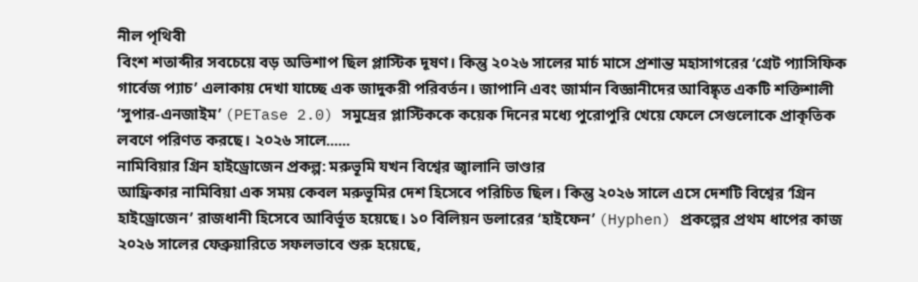নীল পৃথিবী
বিংশ শতাব্দীর সবচেয়ে বড় অভিশাপ ছিল প্লাস্টিক দূষণ। কিন্তু ২০২৬ সালের মার্চ মাসে প্রশান্ত মহাসাগরের ‘গ্রেট প্যাসিফিক গার্বেজ প্যাচ’ এলাকায় দেখা যাচ্ছে এক জাদুকরী পরিবর্তন। জাপানি এবং জার্মান বিজ্ঞানীদের আবিষ্কৃত একটি শক্তিশালী ‘সুপার-এনজাইম’ (PETase 2.0) সমুদ্রের প্লাস্টিককে কয়েক দিনের মধ্যে পুরোপুরি খেয়ে ফেলে সেগুলোকে প্রাকৃতিক লবণে পরিণত করছে। ২০২৬ সালে......
নামিবিয়ার গ্রিন হাইড্রোজেন প্রকল্প: মরুভূমি যখন বিশ্বের জ্বালানি ভাণ্ডার
আফ্রিকার নামিবিয়া এক সময় কেবল মরুভূমির দেশ হিসেবে পরিচিত ছিল। কিন্তু ২০২৬ সালে এসে দেশটি বিশ্বের ‘গ্রিন হাইড্রোজেন’ রাজধানী হিসেবে আবির্ভূত হয়েছে। ১০ বিলিয়ন ডলারের ‘হাইফেন’ (Hyphen) প্রকল্পের প্রথম ধাপের কাজ ২০২৬ সালের ফেব্রুয়ারিতে সফলভাবে শুরু হয়েছে,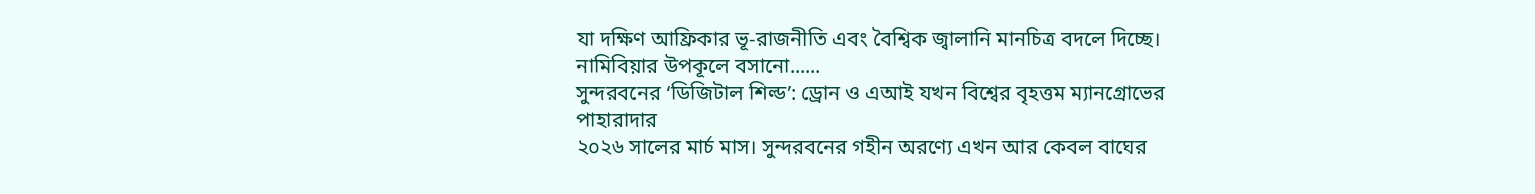যা দক্ষিণ আফ্রিকার ভূ-রাজনীতি এবং বৈশ্বিক জ্বালানি মানচিত্র বদলে দিচ্ছে। নামিবিয়ার উপকূলে বসানো......
সুন্দরবনের ‘ডিজিটাল শিল্ড’: ড্রোন ও এআই যখন বিশ্বের বৃহত্তম ম্যানগ্রোভের পাহারাদার
২০২৬ সালের মার্চ মাস। সুন্দরবনের গহীন অরণ্যে এখন আর কেবল বাঘের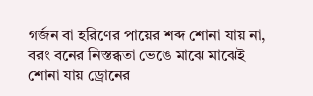গর্জন বা হরিণের পায়ের শব্দ শোনা যায় না, বরং বনের নিস্তব্ধতা ভেঙে মাঝে মাঝেই শোনা যায় ড্রোনের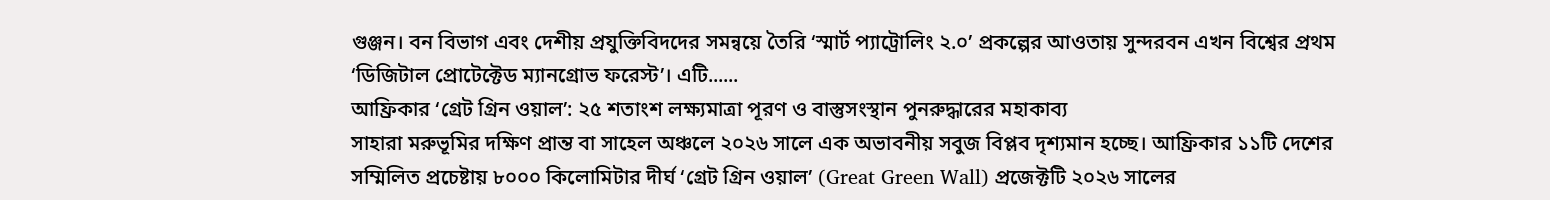গুঞ্জন। বন বিভাগ এবং দেশীয় প্রযুক্তিবিদদের সমন্বয়ে তৈরি ‘স্মার্ট প্যাট্রোলিং ২.০’ প্রকল্পের আওতায় সুন্দরবন এখন বিশ্বের প্রথম ‘ডিজিটাল প্রোটেক্টেড ম্যানগ্রোভ ফরেস্ট’। এটি......
আফ্রিকার ‘গ্রেট গ্রিন ওয়াল’: ২৫ শতাংশ লক্ষ্যমাত্রা পূরণ ও বাস্তুসংস্থান পুনরুদ্ধারের মহাকাব্য
সাহারা মরুভূমির দক্ষিণ প্রান্ত বা সাহেল অঞ্চলে ২০২৬ সালে এক অভাবনীয় সবুজ বিপ্লব দৃশ্যমান হচ্ছে। আফ্রিকার ১১টি দেশের সম্মিলিত প্রচেষ্টায় ৮০০০ কিলোমিটার দীর্ঘ ‘গ্রেট গ্রিন ওয়াল’ (Great Green Wall) প্রজেক্টটি ২০২৬ সালের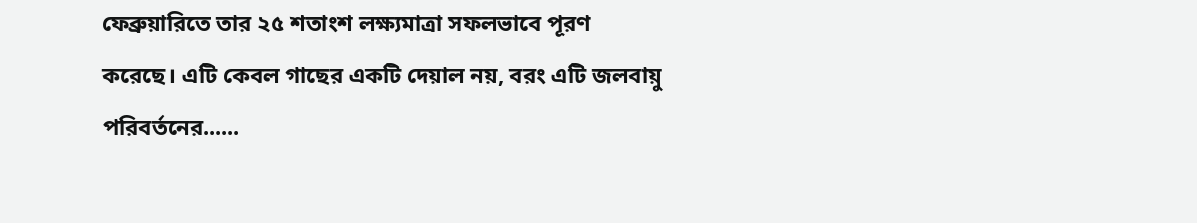ফেব্রুয়ারিতে তার ২৫ শতাংশ লক্ষ্যমাত্রা সফলভাবে পূরণ করেছে। এটি কেবল গাছের একটি দেয়াল নয়, বরং এটি জলবায়ু পরিবর্তনের......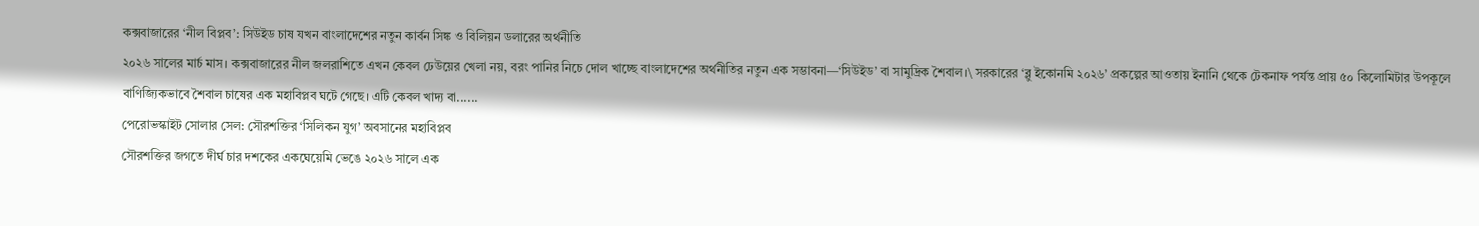কক্সবাজারের ‘নীল বিপ্লব’: সিউইড চাষ যখন বাংলাদেশের নতুন কার্বন সিঙ্ক ও বিলিয়ন ডলারের অর্থনীতি
২০২৬ সালের মার্চ মাস। কক্সবাজারের নীল জলরাশিতে এখন কেবল ঢেউয়ের খেলা নয়, বরং পানির নিচে দোল খাচ্ছে বাংলাদেশের অর্থনীতির নতুন এক সম্ভাবনা—‘সিউইড’ বা সামুদ্রিক শৈবাল।\ সরকারের ‘ব্লু ইকোনমি ২০২৬’ প্রকল্পের আওতায় ইনানি থেকে টেকনাফ পর্যন্ত প্রায় ৫০ কিলোমিটার উপকূলে বাণিজ্যিকভাবে শৈবাল চাষের এক মহাবিপ্লব ঘটে গেছে। এটি কেবল খাদ্য বা......
পেরোভস্কাইট সোলার সেল: সৌরশক্তির ‘সিলিকন যুগ’ অবসানের মহাবিপ্লব
সৌরশক্তির জগতে দীর্ঘ চার দশকের একঘেয়েমি ভেঙে ২০২৬ সালে এক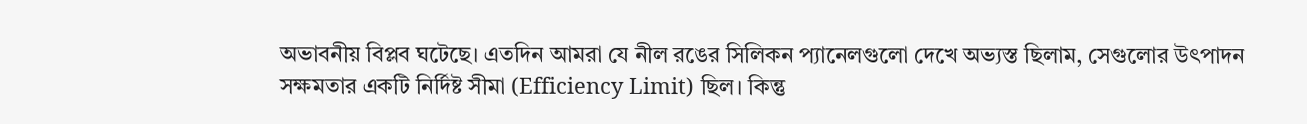অভাবনীয় বিপ্লব ঘটেছে। এতদিন আমরা যে নীল রঙের সিলিকন প্যানেলগুলো দেখে অভ্যস্ত ছিলাম, সেগুলোর উৎপাদন সক্ষমতার একটি নির্দিষ্ট সীমা (Efficiency Limit) ছিল। কিন্তু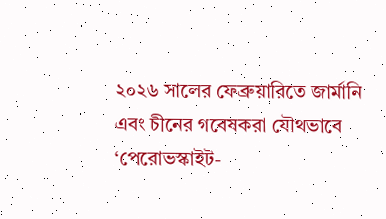২০২৬ সালের ফেব্রুয়ারিতে জার্মানি এবং চীনের গবেষকরা যৌথভাবে ‘পেরোভস্কাইট-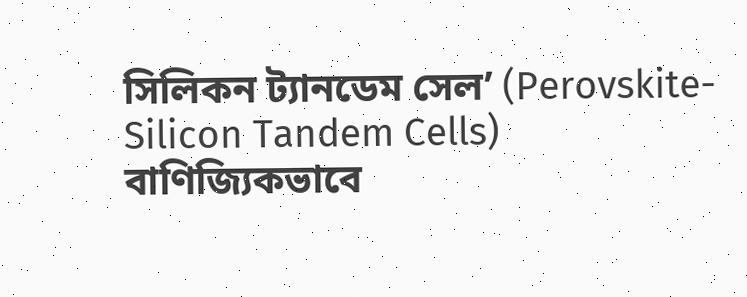সিলিকন ট্যানডেম সেল’ (Perovskite-Silicon Tandem Cells) বাণিজ্যিকভাবে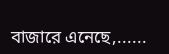বাজারে এনেছে,......